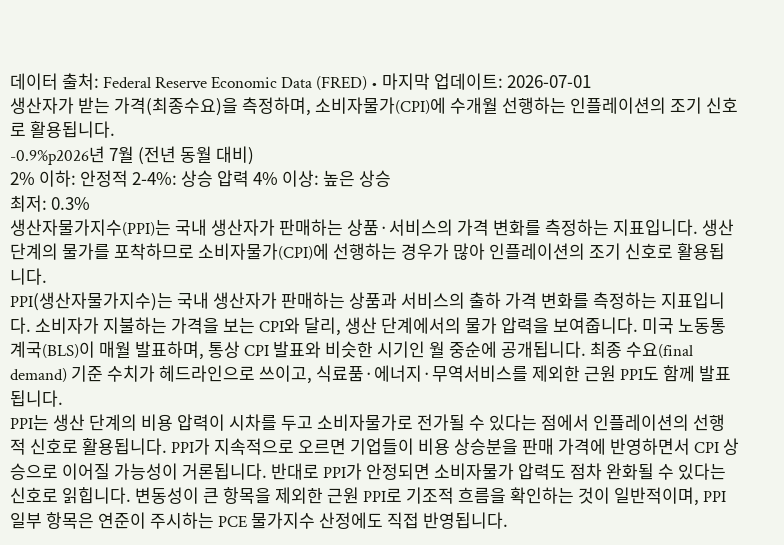데이터 출처: Federal Reserve Economic Data (FRED) • 마지막 업데이트: 2026-07-01
생산자가 받는 가격(최종수요)을 측정하며, 소비자물가(CPI)에 수개월 선행하는 인플레이션의 조기 신호로 활용됩니다.
-0.9%p2026년 7월 (전년 동월 대비)
2% 이하: 안정적 2-4%: 상승 압력 4% 이상: 높은 상승
최저: 0.3%
생산자물가지수(PPI)는 국내 생산자가 판매하는 상품·서비스의 가격 변화를 측정하는 지표입니다. 생산 단계의 물가를 포착하므로 소비자물가(CPI)에 선행하는 경우가 많아 인플레이션의 조기 신호로 활용됩니다.
PPI(생산자물가지수)는 국내 생산자가 판매하는 상품과 서비스의 출하 가격 변화를 측정하는 지표입니다. 소비자가 지불하는 가격을 보는 CPI와 달리, 생산 단계에서의 물가 압력을 보여줍니다. 미국 노동통계국(BLS)이 매월 발표하며, 통상 CPI 발표와 비슷한 시기인 월 중순에 공개됩니다. 최종 수요(final demand) 기준 수치가 헤드라인으로 쓰이고, 식료품·에너지·무역서비스를 제외한 근원 PPI도 함께 발표됩니다.
PPI는 생산 단계의 비용 압력이 시차를 두고 소비자물가로 전가될 수 있다는 점에서 인플레이션의 선행적 신호로 활용됩니다. PPI가 지속적으로 오르면 기업들이 비용 상승분을 판매 가격에 반영하면서 CPI 상승으로 이어질 가능성이 거론됩니다. 반대로 PPI가 안정되면 소비자물가 압력도 점차 완화될 수 있다는 신호로 읽힙니다. 변동성이 큰 항목을 제외한 근원 PPI로 기조적 흐름을 확인하는 것이 일반적이며, PPI 일부 항목은 연준이 주시하는 PCE 물가지수 산정에도 직접 반영됩니다.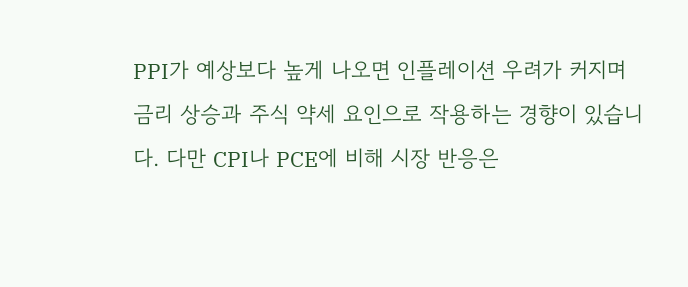PPI가 예상보다 높게 나오면 인플레이션 우려가 커지며 금리 상승과 주식 약세 요인으로 작용하는 경향이 있습니다. 다만 CPI나 PCE에 비해 시장 반응은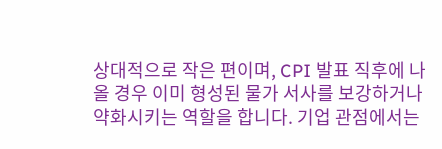상대적으로 작은 편이며, CPI 발표 직후에 나올 경우 이미 형성된 물가 서사를 보강하거나 약화시키는 역할을 합니다. 기업 관점에서는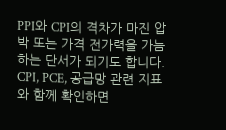PPI와 CPI의 격차가 마진 압박 또는 가격 전가력을 가늠하는 단서가 되기도 합니다. CPI, PCE, 공급망 관련 지표와 함께 확인하면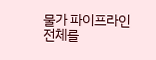물가 파이프라인 전체를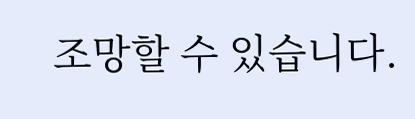조망할 수 있습니다.